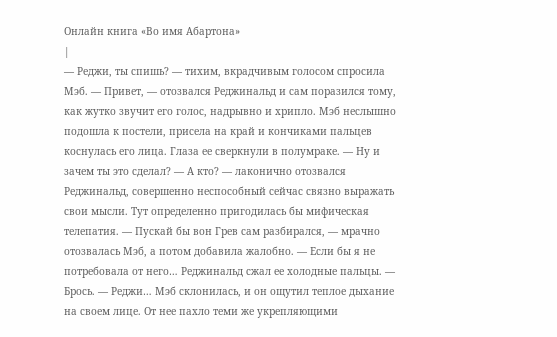Онлайн книга «Во имя Абартона»
|
— Реджи, ты спишь? — тихим, вкрадчивым голосом спросила Мэб. — Привет, — отозвался Реджинальд и сам поразился тому, как жутко звучит его голос, надрывно и хрипло. Мэб неслышно подошла к постели, присела на край и кончиками пальцев коснулась его лица. Глаза ее сверкнули в полумраке. — Ну и зачем ты это сделал? — А кто? — лаконично отозвался Реджинальд, совершенно неспособный сейчас связно выражать свои мысли. Тут определенно пригодилась бы мифическая телепатия. — Пускай бы вон Грев сам разбирался, — мрачно отозвалась Мэб, а потом добавила жалобно. — Если бы я не потребовала от него… Реджинальд сжал ее холодные пальцы. — Брось. — Реджи… Мэб склонилась, и он ощутил теплое дыхание на своем лице. От нее пахло теми же укрепляющими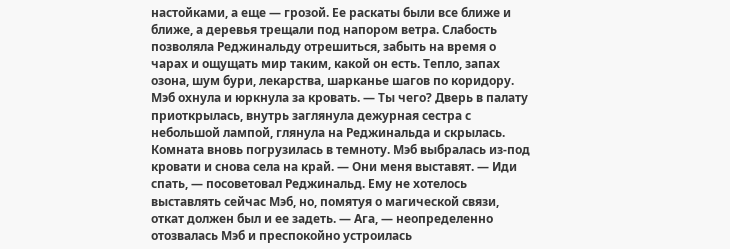настойками, а еще — грозой. Ее раскаты были все ближе и ближе, а деревья трещали под напором ветра. Слабость позволяла Реджинальду отрешиться, забыть на время о чарах и ощущать мир таким, какой он есть. Тепло, запах озона, шум бури, лекарства, шарканье шагов по коридору. Мэб охнула и юркнула за кровать. — Ты чего? Дверь в палату приоткрылась, внутрь заглянула дежурная сестра с небольшой лампой, глянула на Реджинальда и скрылась. Комната вновь погрузилась в темноту. Мэб выбралась из-под кровати и снова села на край. — Они меня выставят. — Иди спать, — посоветовал Реджинальд. Ему не хотелось выставлять сейчас Мэб, но, помятуя о магической связи, откат должен был и ее задеть. — Ага, — неопределенно отозвалась Мэб и преспокойно устроилась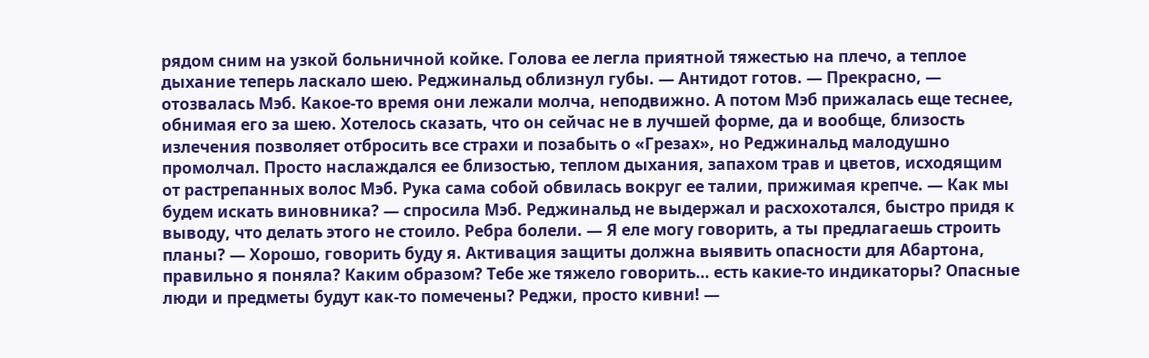рядом сним на узкой больничной койке. Голова ее легла приятной тяжестью на плечо, а теплое дыхание теперь ласкало шею. Реджинальд облизнул губы. — Антидот готов. — Прекрасно, — отозвалась Мэб. Какое-то время они лежали молча, неподвижно. А потом Мэб прижалась еще теснее, обнимая его за шею. Хотелось сказать, что он сейчас не в лучшей форме, да и вообще, близость излечения позволяет отбросить все страхи и позабыть о «Грезах», но Реджинальд малодушно промолчал. Просто наслаждался ее близостью, теплом дыхания, запахом трав и цветов, исходящим от растрепанных волос Мэб. Рука сама собой обвилась вокруг ее талии, прижимая крепче. — Как мы будем искать виновника? — спросила Мэб. Реджинальд не выдержал и расхохотался, быстро придя к выводу, что делать этого не стоило. Ребра болели. — Я еле могу говорить, а ты предлагаешь строить планы? — Хорошо, говорить буду я. Активация защиты должна выявить опасности для Абартона, правильно я поняла? Каким образом? Тебе же тяжело говорить… есть какие-то индикаторы? Опасные люди и предметы будут как-то помечены? Реджи, просто кивни! —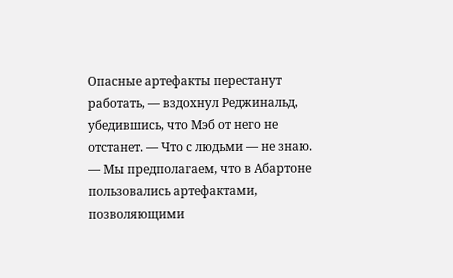Опасные артефакты перестанут работать, — вздохнул Реджинальд, убедившись, что Мэб от него не отстанет. — Что с людьми — не знаю. — Мы предполагаем, что в Абартоне пользовались артефактами, позволяющими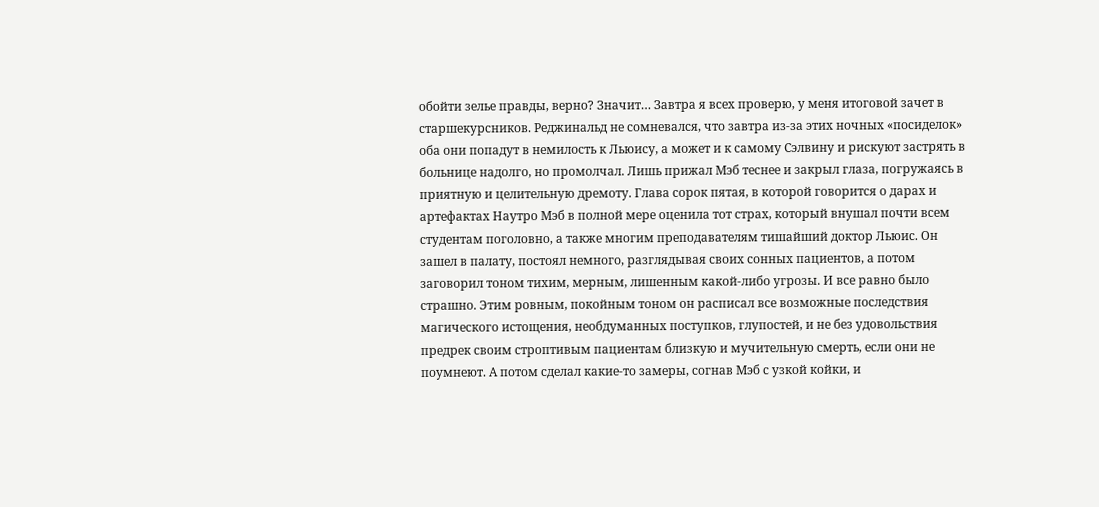обойти зелье правды, верно? Значит… Завтра я всех проверю, у меня итоговой зачет в старшекурсников. Реджинальд не сомневался, что завтра из-за этих ночных «посиделок» оба они попадут в немилость к Льюису, а может и к самому Сэлвину и рискуют застрять в больнице надолго, но промолчал. Лишь прижал Мэб теснее и закрыл глаза, погружаясь в приятную и целительную дремоту. Глава сорок пятая, в которой говорится о дарах и артефактах Наутро Мэб в полной мере оценила тот страх, который внушал почти всем студентам поголовно, а также многим преподавателям тишайший доктор Льюис. Он зашел в палату, постоял немного, разглядывая своих сонных пациентов, а потом заговорил тоном тихим, мерным, лишенным какой-либо угрозы. И все равно было страшно. Этим ровным, покойным тоном он расписал все возможные последствия магического истощения, необдуманных поступков, глупостей, и не без удовольствия предрек своим строптивым пациентам близкую и мучительную смерть, если они не поумнеют. А потом сделал какие-то замеры, согнав Мэб с узкой койки, и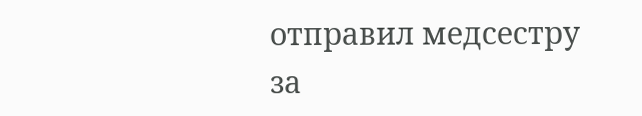отправил медсестру за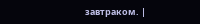завтраком. |